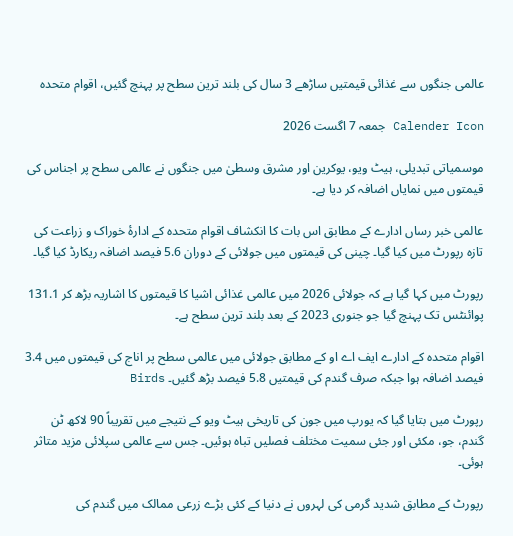عالمی جنگوں سے غذائی قیمتیں ساڑھے 3 سال کی بلند ترین سطح پر پہنچ گئیں، اقوام متحدہ

Calender Icon جمعہ 7 اگست 2026

موسمیاتی تبدیلی، ہیٹ ویو، یوکرین اور مشرق وسطیٰ میں جنگوں نے عالمی سطح پر اجناس کی قیمتوں میں نمایاں اضافہ کر دیا ہے۔

عالمی خبر رساں ادارے کے مطابق اس بات کا انکشاف اقوام متحدہ کے ادارۂ خوراک و زراعت کی تازہ رپورٹ میں کیا گیا۔ چینی کی قیمتوں میں جولائی کے دوران 5.6 فیصد اضافہ ریکارڈ کیا گیا۔

رپورٹ میں کہا گیا ہے کہ جولائی 2026 میں عالمی غذائی اشیا کا قیمتوں کا اشاریہ بڑھ کر 131.1 پوائنٹس تک پہنچ گیا جو جنوری 2023 کے بعد بلند ترین سطح ہے۔

اقوام متحدہ کے ادارے ایف اے او کے مطابق جولائی میں عالمی سطح پر اناج کی قیمتوں میں 3.4 فیصد اضافہ ہوا جبکہ صرف گندم کی قیمتیں 5.8 فیصد بڑھ گئیں۔ Birds

رپورٹ میں بتایا گیا کہ یورپ میں جون کی تاریخی ہیٹ ویو کے نتیجے میں تقریباً 90 لاکھ ٹن گندم، جو، مکئی اور جئی سمیت مختلف فصلیں تباہ ہوئیں۔ جس سے عالمی سپلائی مزید متاثر ہوئی۔

رپورٹ کے مطابق شدید گرمی کی لہروں نے دنیا کے کئی بڑے زرعی ممالک میں گندم کی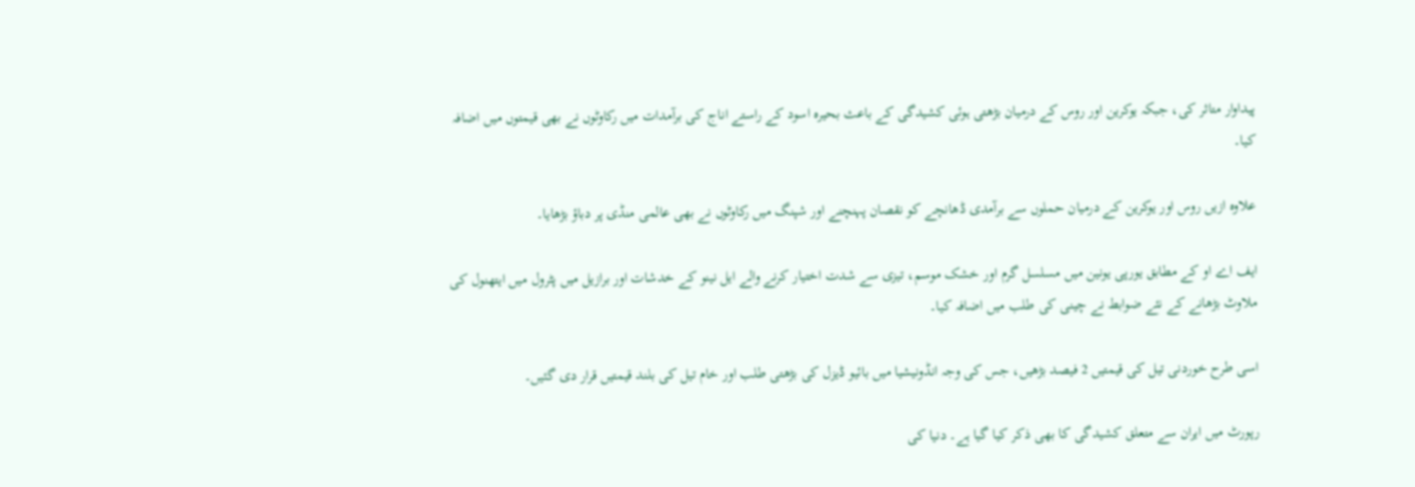پیداوار متاثر کی، جبکہ یوکرین اور روس کے درمیان بڑھتی ہوئی کشیدگی کے باعث بحیرہ اسود کے راستے اناج کی برآمدات میں رکاوٹوں نے بھی قیمتوں میں اضافہ کیا۔

علاوہ ازیں روس اور یوکرین کے درمیان حملوں سے برآمدی ڈھانچے کو نقصان پہنچنے اور شپنگ میں رکاوٹوں نے بھی عالمی منڈی پر دباؤ بڑھایا۔

ایف اے او کے مطابق یورپی یونین میں مسلسل گرم اور خشک موسم، تیزی سے شدت اختیار کرنے والے ایل نینو کے خدشات اور برازیل میں پٹرول میں ایتھنول کی ملاوٹ بڑھانے کے نئے ضوابط نے چینی کی طلب میں اضافہ کیا۔

اسی طرح خوردنی تیل کی قیمتیں 2 فیصد بڑھیں، جس کی وجہ انڈونیشیا میں بائیو ڈیزل کی بڑھتی طلب اور خام تیل کی بلند قیمتیں قرار دی گئیں۔

رپورٹ میں ایران سے متعلق کشیدگی کا بھی ذکر کیا گیا ہے۔ دنیا کی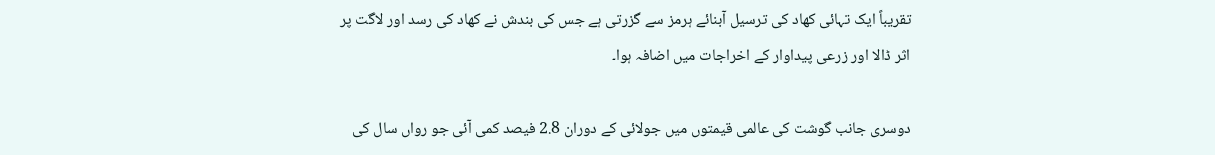تقریباً ایک تہائی کھاد کی ترسیل آبنائے ہرمز سے گزرتی ہے جس کی بندش نے کھاد کی رسد اور لاگت پر اثر ڈالا اور زرعی پیداوار کے اخراجات میں اضافہ ہوا۔

دوسری جانب گوشت کی عالمی قیمتوں میں جولائی کے دوران 2.8 فیصد کمی آئی جو رواں سال کی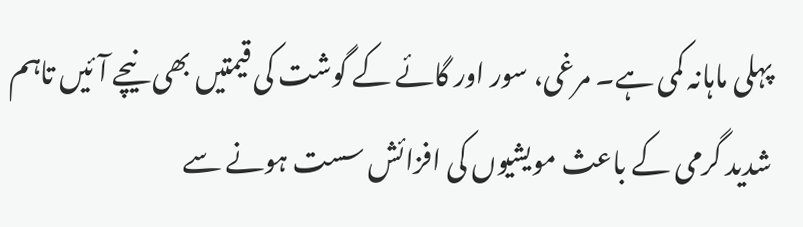پہلی ماہانہ کمی ہے۔ مرغی، سور اور گائے کے گوشت کی قیمتیں بھی نیچے آئیں تاہم شدید گرمی کے باعث مویشیوں کی افزائش سست ہونے سے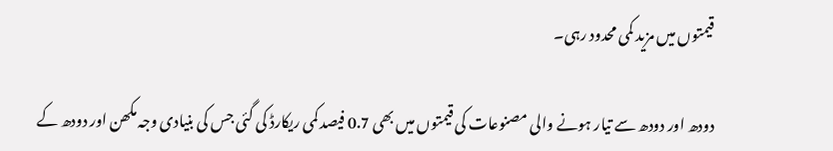قیمتوں میں مزید کمی محدود رہی۔

دودھ اور دودھ سے تیار ہونے والی مصنوعات کی قیمتوں میں بھی 0.7 فیصد کمی ریکارڈ کی گئی جس کی بنیادی وجہ مکھن اور دودھ کے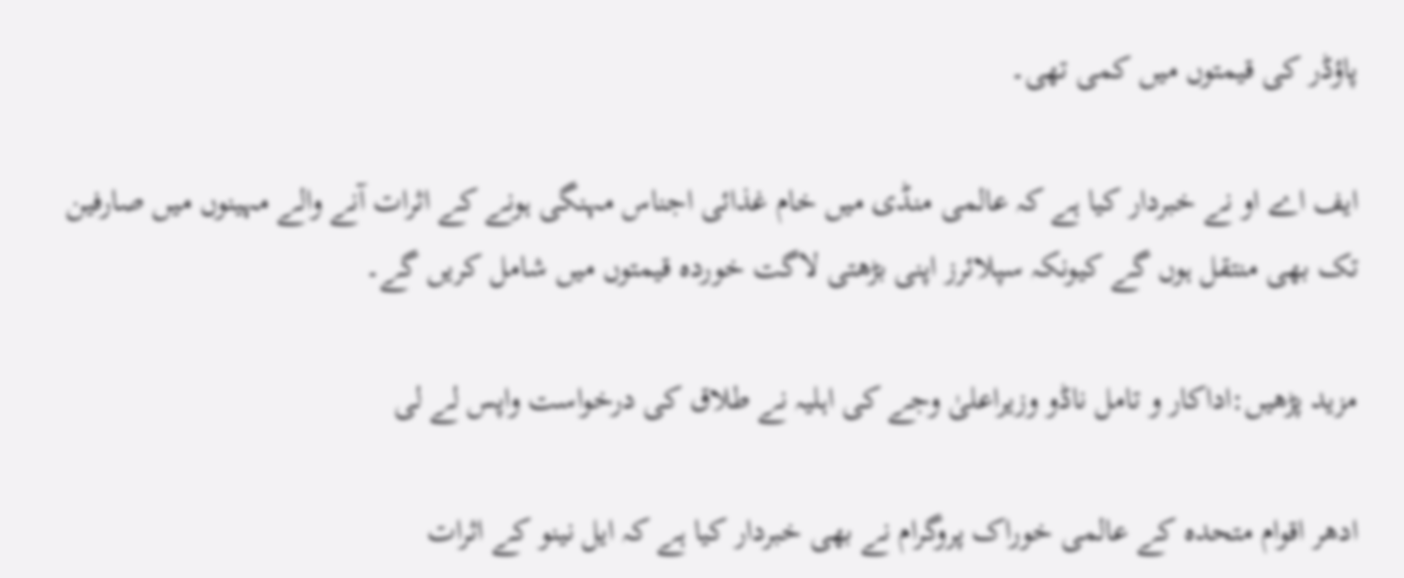پاؤڈر کی قیمتوں میں کمی تھی۔

ایف اے او نے خبردار کیا ہے کہ عالمی منڈی میں خام غذائی اجناس مہنگی ہونے کے اثرات آنے والے مہینوں میں صارفین تک بھی منتقل ہوں گے کیونکہ سپلائرز اپنی بڑھتی لاگت خوردہ قیمتوں میں شامل کریں گے۔

مزید پڑھیں:اداکار و تامل ناڈو وزیراعلیٰ وجے کی اہلیہ نے طلاق کی درخواست واپس لے لی

ادھر اقوام متحدہ کے عالمی خوراک پروگرام نے بھی خبردار کیا ہے کہ ایل نینو کے اثرات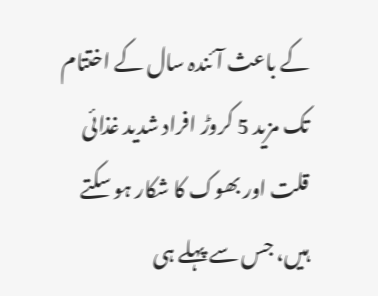کے باعث آئندہ سال کے اختتام تک مزید 5 کروڑ افراد شدید غذائی قلت اور بھوک کا شکار ہو سکتے ہیں، جس سے پہلے ہی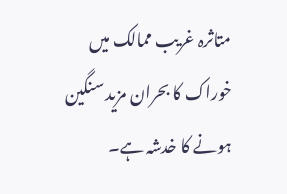متاثرہ غریب ممالک میں خوراک کا بحران مزید سنگین ہونے کا خدشہ ہے۔